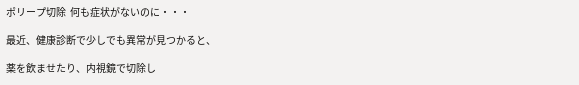ポリープ切除  何も症状がないのに・・・

最近、健康診断で少しでも異常が見つかると、

薬を飲ませたり、内視鏡で切除し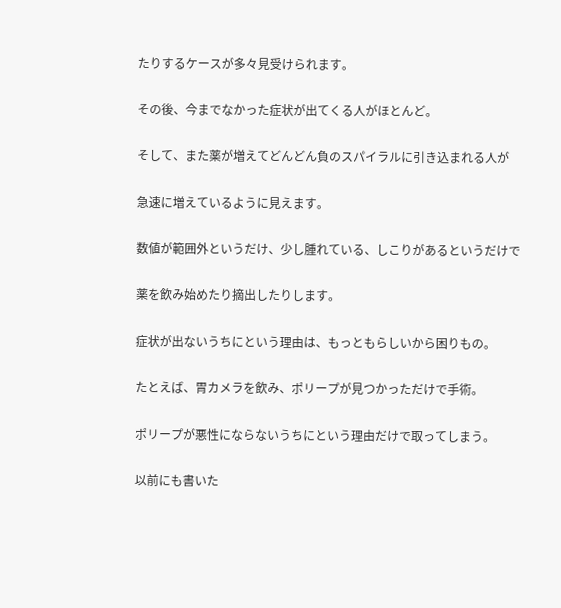たりするケースが多々見受けられます。

その後、今までなかった症状が出てくる人がほとんど。

そして、また薬が増えてどんどん負のスパイラルに引き込まれる人が

急速に増えているように見えます。

数値が範囲外というだけ、少し腫れている、しこりがあるというだけで

薬を飲み始めたり摘出したりします。

症状が出ないうちにという理由は、もっともらしいから困りもの。

たとえば、胃カメラを飲み、ポリープが見つかっただけで手術。

ポリープが悪性にならないうちにという理由だけで取ってしまう。

以前にも書いた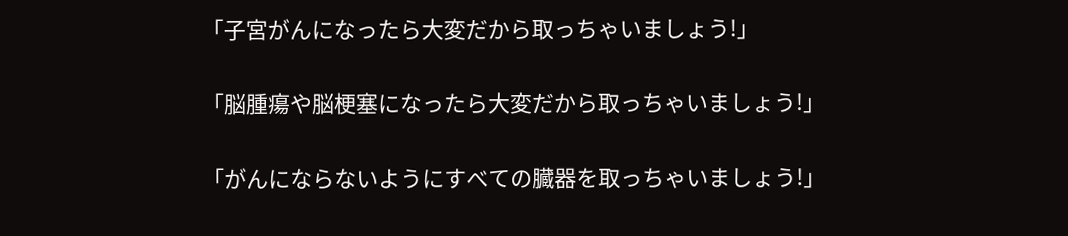「子宮がんになったら大変だから取っちゃいましょう!」

「脳腫瘍や脳梗塞になったら大変だから取っちゃいましょう!」

「がんにならないようにすべての臓器を取っちゃいましょう!」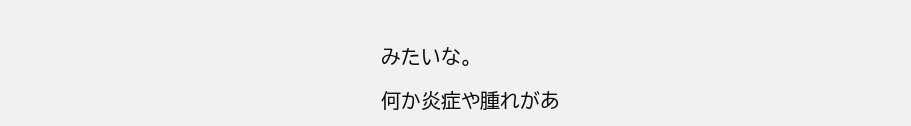みたいな。

何か炎症や腫れがあ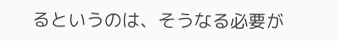るというのは、そうなる必要が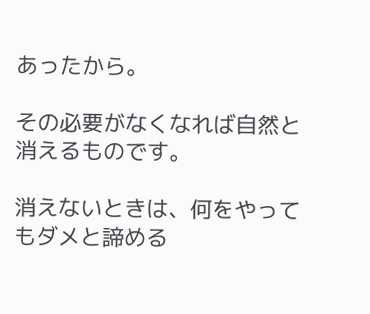あったから。

その必要がなくなれば自然と消えるものです。

消えないときは、何をやってもダメと諦める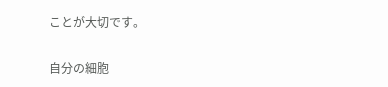ことが大切です。

自分の細胞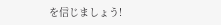を信じましょう!